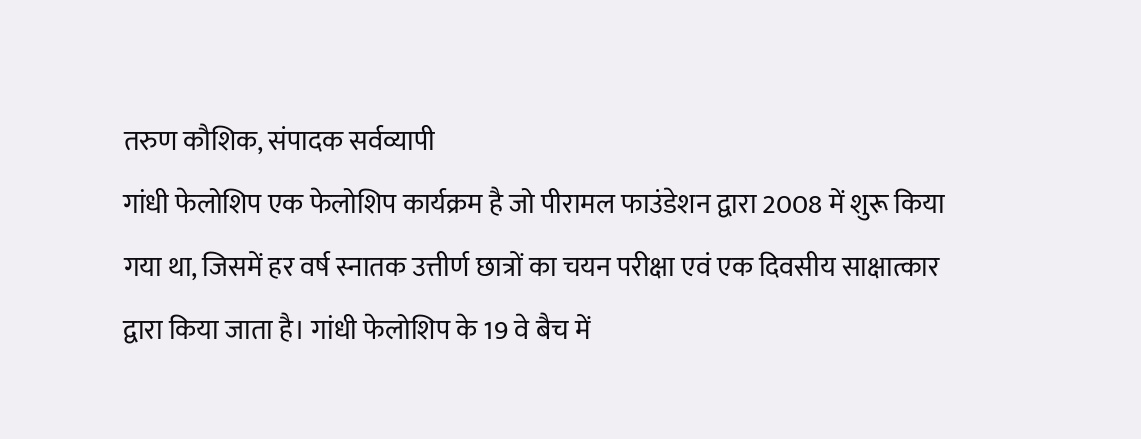तरुण कौशिक, संपादक सर्वव्यापी
गांधी फेलोशिप एक फेलोशिप कार्यक्रम है जो पीरामल फाउंडेशन द्वारा 2008 में शुरू किया गया था, जिसमें हर वर्ष स्नातक उत्तीर्ण छात्रों का चयन परीक्षा एवं एक दिवसीय साक्षात्कार द्वारा किया जाता है। गांधी फेलोशिप के 19 वे बैच में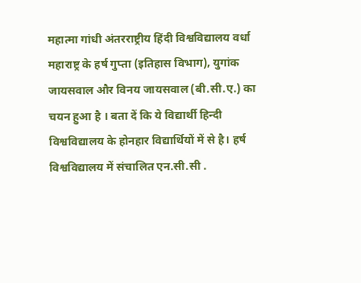महात्मा गांधी अंतरराष्ट्रीय हिंदी विश्वविद्यालय वर्धा महाराष्ट्र के हर्ष गुप्ता (इतिहास विभाग), युगांक जायसवाल और विनय जायसवाल (बी.सी.ए.) का चयन हुआ है । बता दें कि ये विद्यार्थी हिन्दी विश्वविद्यालय के होनहार विद्यार्थियों में से है। हर्ष विश्वविद्यालय में संचालित एन.सी.सी .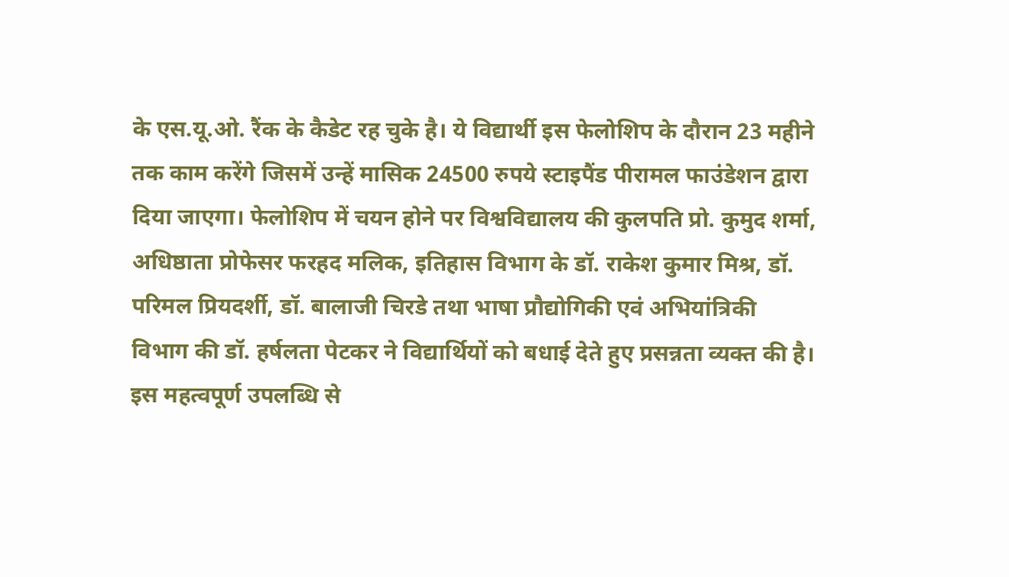के एस.यू.ओ. रैंक के कैडेट रह चुके है। ये विद्यार्थी इस फेलोशिप के दौरान 23 महीने तक काम करेंगे जिसमें उन्हें मासिक 24500 रुपये स्टाइपैंड पीरामल फाउंडेशन द्वारा दिया जाएगा। फेलोशिप में चयन होने पर विश्वविद्यालय की कुलपति प्रो. कुमुद शर्मा, अधिष्ठाता प्रोफेसर फरहद मलिक, इतिहास विभाग के डॉ. राकेश कुमार मिश्र, डॉ. परिमल प्रियदर्शी, डॉ. बालाजी चिरडे तथा भाषा प्रौद्योगिकी एवं अभियांत्रिकी विभाग की डॉ. हर्षलता पेटकर ने विद्यार्थियों को बधाई देते हुए प्रसन्नता व्यक्त की है। इस महत्वपूर्ण उपलब्धि से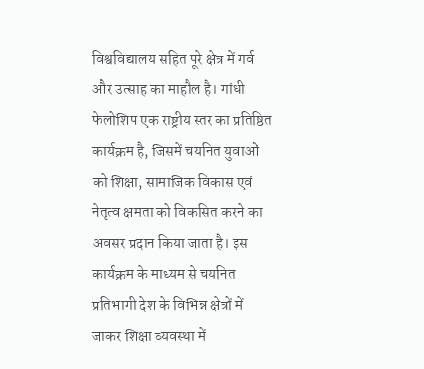विश्वविद्यालय सहित पूरे क्षेत्र में गर्व और उत्साह का माहौल है। गांधी फेलोशिप एक राष्ट्रीय स्तर का प्रतिष्ठित कार्यक्रम है, जिसमें चयनित युवाओं को शिक्षा, सामाजिक विकास एवं नेतृत्व क्षमता को विकसित करने का अवसर प्रदान किया जाता है। इस कार्यक्रम के माध्यम से चयनित प्रतिभागी देश के विभिन्न क्षेत्रों में जाकर शिक्षा व्यवस्था में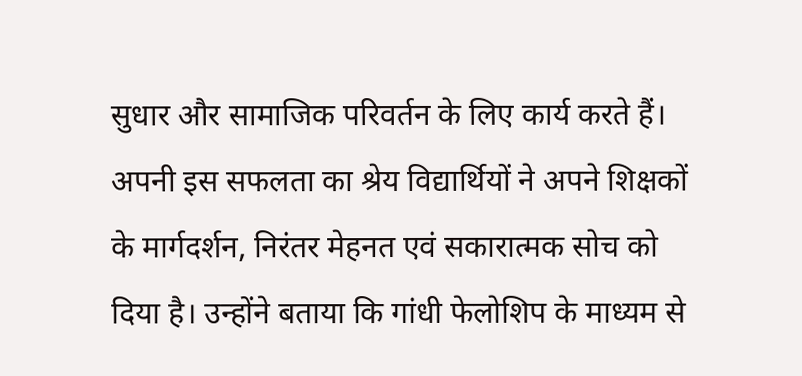सुधार और सामाजिक परिवर्तन के लिए कार्य करते हैं। अपनी इस सफलता का श्रेय विद्यार्थियों ने अपने शिक्षकों के मार्गदर्शन, निरंतर मेहनत एवं सकारात्मक सोच को दिया है। उन्होंने बताया कि गांधी फेलोशिप के माध्यम से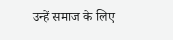उन्हें समाज के लिए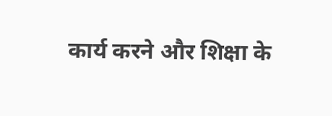कार्य करने और शिक्षा के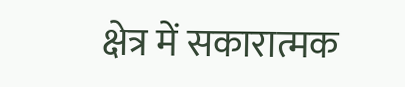क्षेत्र में सकारात्मक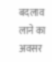बदलाव लाने का अवसर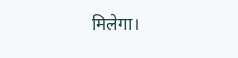मिलेगा।